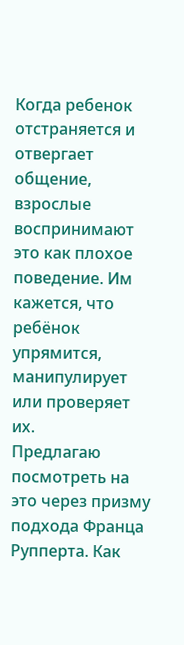Когда ребенок отстраняется и отвергает общение, взрослые воспринимают это как плохое поведение. Им кажется, что ребёнок упрямится, манипулирует или проверяет их.
Предлагаю посмотреть на это через призму подхода Франца Рупперта. Как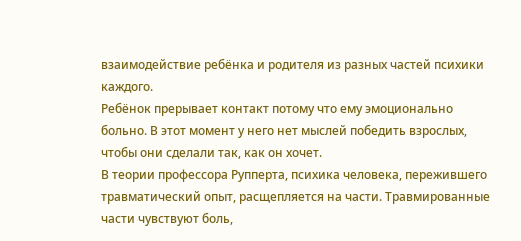взаимодействие ребёнка и родителя из разных частей психики каждого.
Ребёнок прерывает контакт потому что ему эмоционально больно. В этот момент у него нет мыслей победить взрослых, чтобы они сделали так, как он хочет.
В теории профессора Рупперта, психика человека, пережившего травматический опыт, расщепляется на части. Травмированные части чувствуют боль,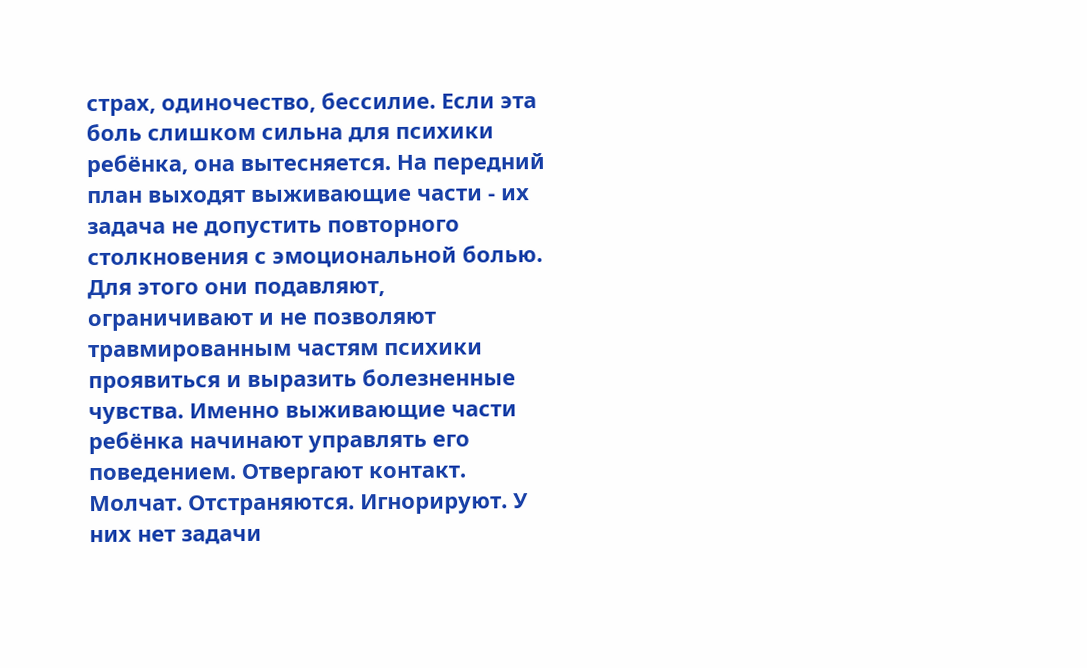страх, одиночество, бессилие. Если эта боль слишком сильна для психики ребёнка, она вытесняется. На передний план выходят выживающие части - их задача не допустить повторного столкновения с эмоциональной болью. Для этого они подавляют, ограничивают и не позволяют травмированным частям психики проявиться и выразить болезненные чувства. Именно выживающие части ребёнка начинают управлять его поведением. Отвергают контакт. Молчат. Отстраняются. Игнорируют. У них нет задачи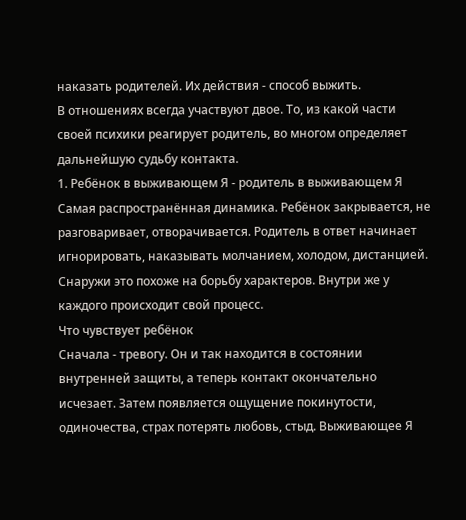наказать родителей. Их действия - способ выжить.
В отношениях всегда участвуют двое. То, из какой части своей психики реагирует родитель, во многом определяет дальнейшую судьбу контакта.
1. Ребёнок в выживающем Я - родитель в выживающем Я
Самая распространённая динамика. Ребёнок закрывается, не разговаривает, отворачивается. Родитель в ответ начинает игнорировать, наказывать молчанием, холодом, дистанцией. Снаружи это похоже на борьбу характеров. Внутри же у каждого происходит свой процесс.
Что чувствует ребёнок
Сначала - тревогу. Он и так находится в состоянии внутренней защиты, а теперь контакт окончательно исчезает. Затем появляется ощущение покинутости, одиночества, страх потерять любовь, стыд. Выживающее Я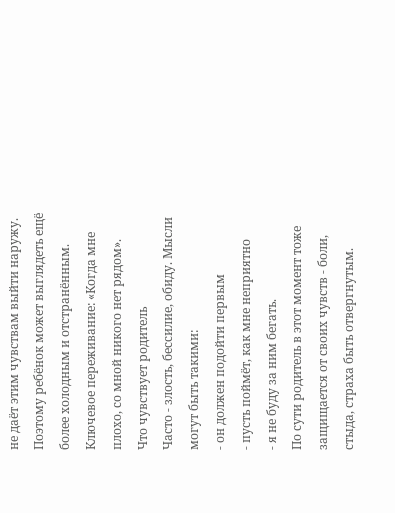не даёт этим чувствам выйти наружу. Поэтому ребёнок может выглядеть ещё более холодным и отстранённым. Ключевое переживание: «Когда мне плохо, со мной никого нет рядом».
Что чувствует родитель
Часто - злость, бессилие, обиду. Мысли могут быть такими:
- он должен подойти первым
- пусть поймёт, как мне неприятно
- я не буду за ним бегать.
По сути родитель в этот момент тоже защищается от своих чувств - боли, стыда, страха быть отвергнутым.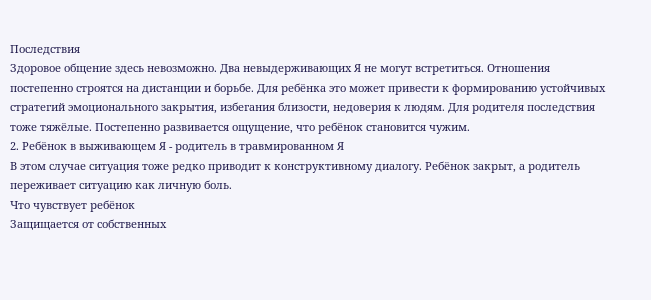Последствия
Здоровое общение здесь невозможно. Два невыдерживающих Я не могут встретиться. Отношения постепенно строятся на дистанции и борьбе. Для ребёнка это может привести к формированию устойчивых стратегий эмоционального закрытия, избегания близости, недоверия к людям. Для родителя последствия тоже тяжёлые. Постепенно развивается ощущение, что ребёнок становится чужим.
2. Ребёнок в выживающем Я - родитель в травмированном Я
В этом случае ситуация тоже редко приводит к конструктивному диалогу. Ребёнок закрыт, а родитель переживает ситуацию как личную боль.
Что чувствует ребёнок
Защищается от собственных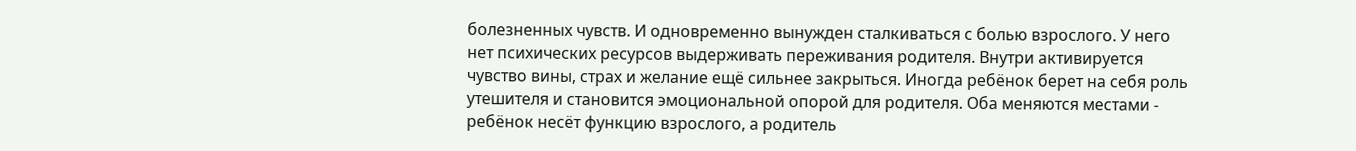болезненных чувств. И одновременно вынужден сталкиваться с болью взрослого. У него нет психических ресурсов выдерживать переживания родителя. Внутри активируется чувство вины, страх и желание ещё сильнее закрыться. Иногда ребёнок берет на себя роль утешителя и становится эмоциональной опорой для родителя. Оба меняются местами - ребёнок несёт функцию взрослого, а родитель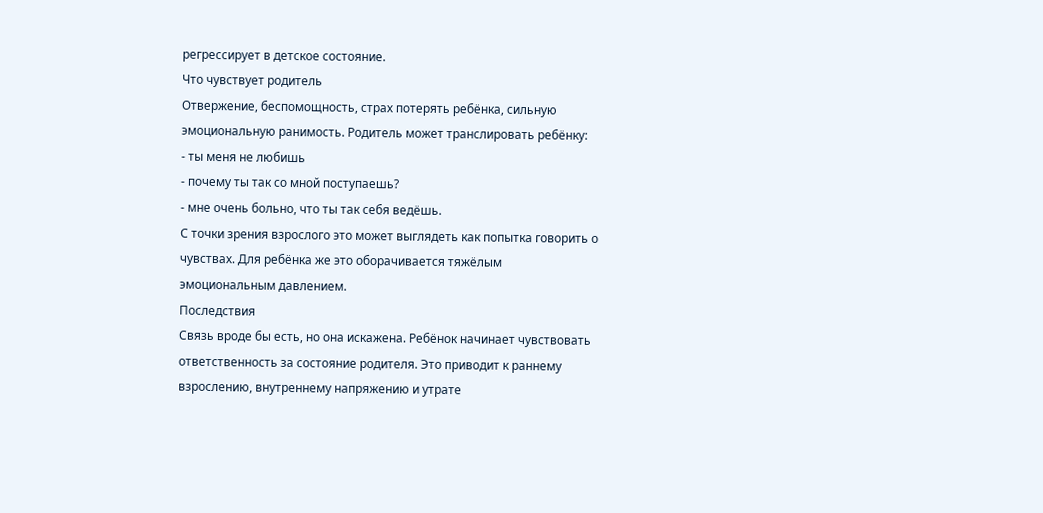регрессирует в детское состояние.
Что чувствует родитель
Отвержение, беспомощность, страх потерять ребёнка, сильную эмоциональную ранимость. Родитель может транслировать ребёнку:
- ты меня не любишь
- почему ты так со мной поступаешь?
- мне очень больно, что ты так себя ведёшь.
С точки зрения взрослого это может выглядеть как попытка говорить о чувствах. Для ребёнка же это оборачивается тяжёлым эмоциональным давлением.
Последствия
Связь вроде бы есть, но она искажена. Ребёнок начинает чувствовать ответственность за состояние родителя. Это приводит к раннему взрослению, внутреннему напряжению и утрате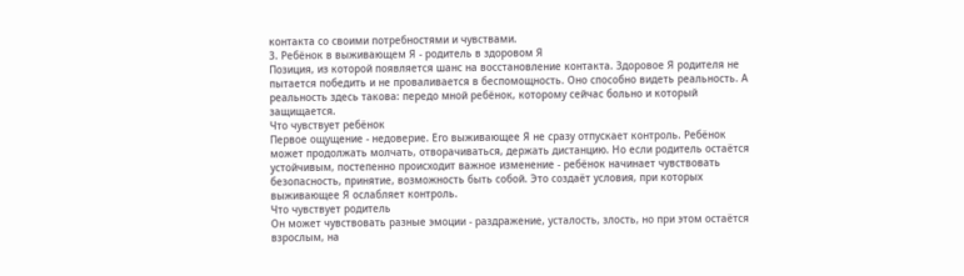контакта со своими потребностями и чувствами.
3. Ребёнок в выживающем Я - родитель в здоровом Я
Позиция, из которой появляется шанс на восстановление контакта. Здоровое Я родителя не пытается победить и не проваливается в беспомощность. Оно способно видеть реальность. А реальность здесь такова: передо мной ребёнок, которому сейчас больно и который защищается.
Что чувствует ребёнок
Первое ощущение - недоверие. Его выживающее Я не сразу отпускает контроль. Ребёнок может продолжать молчать, отворачиваться, держать дистанцию. Но если родитель остаётся устойчивым, постепенно происходит важное изменение - ребёнок начинает чувствовать безопасность, принятие, возможность быть собой. Это создаёт условия, при которых выживающее Я ослабляет контроль.
Что чувствует родитель
Он может чувствовать разные эмоции - раздражение, усталость, злость, но при этом остаётся взрослым, на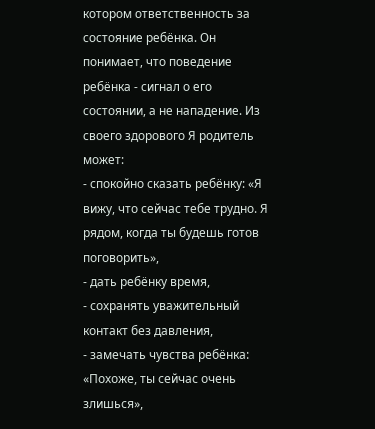котором ответственность за состояние ребёнка. Он понимает, что поведение ребёнка - сигнал о его состоянии, а не нападение. Из своего здорового Я родитель может:
- спокойно сказать ребёнку: «Я вижу, что сейчас тебе трудно. Я рядом, когда ты будешь готов поговорить»,
- дать ребёнку время,
- сохранять уважительный контакт без давления,
- замечать чувства ребёнка: «Похоже, ты сейчас очень злишься»,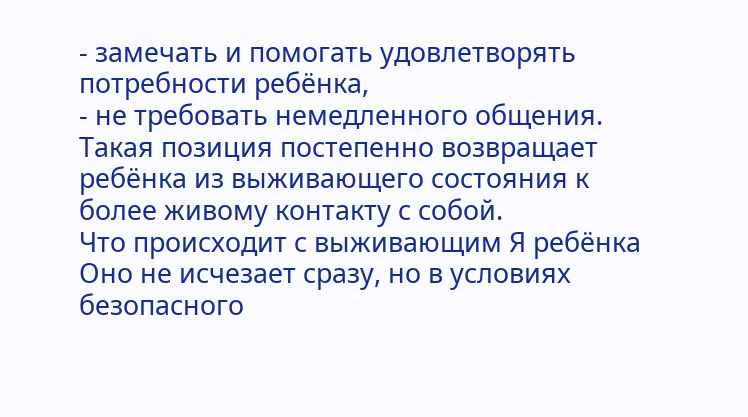- замечать и помогать удовлетворять потребности ребёнка,
- не требовать немедленного общения.
Такая позиция постепенно возвращает ребёнка из выживающего состояния к более живому контакту с собой.
Что происходит с выживающим Я ребёнка
Оно не исчезает сразу, но в условиях безопасного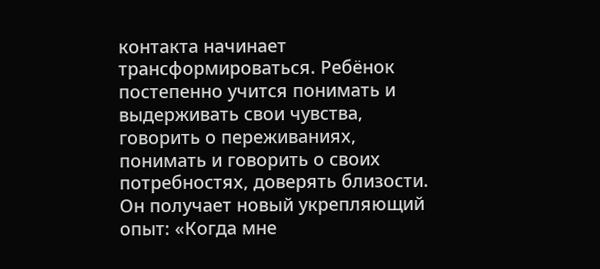контакта начинает трансформироваться. Ребёнок постепенно учится понимать и выдерживать свои чувства, говорить о переживаниях, понимать и говорить о своих потребностях, доверять близости. Он получает новый укрепляющий опыт: «Когда мне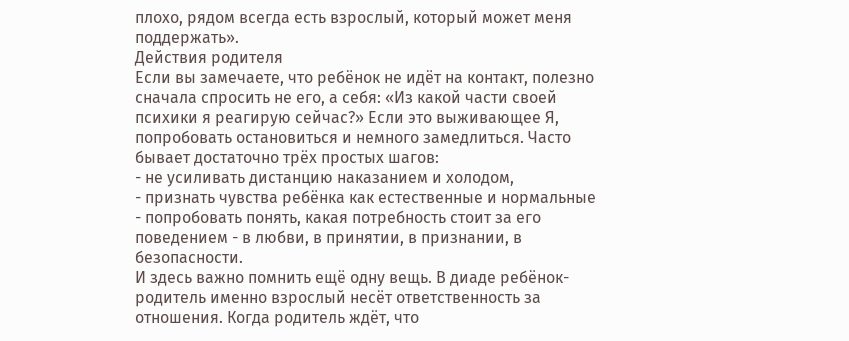плохо, рядом всегда есть взрослый, который может меня поддержать».
Действия родителя
Если вы замечаете, что ребёнок не идёт на контакт, полезно сначала спросить не его, а себя: «Из какой части своей психики я реагирую сейчас?» Если это выживающее Я, попробовать остановиться и немного замедлиться. Часто бывает достаточно трёх простых шагов:
- не усиливать дистанцию наказанием и холодом,
- признать чувства ребёнка как естественные и нормальные
- попробовать понять, какая потребность стоит за его поведением - в любви, в принятии, в признании, в безопасности.
И здесь важно помнить ещё одну вещь. В диаде ребёнок-родитель именно взрослый несёт ответственность за отношения. Когда родитель ждёт, что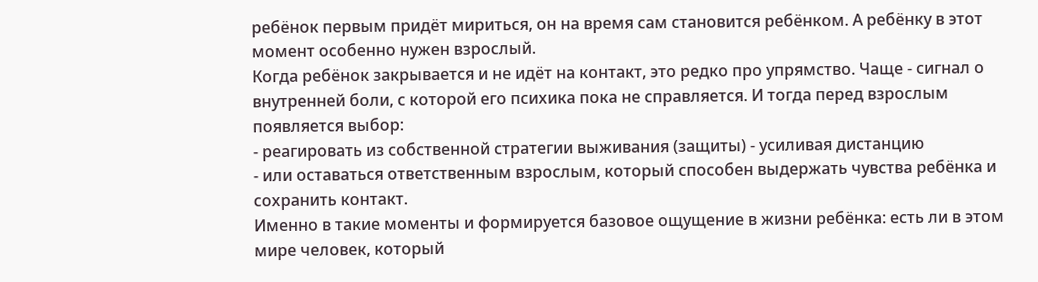ребёнок первым придёт мириться, он на время сам становится ребёнком. А ребёнку в этот момент особенно нужен взрослый.
Когда ребёнок закрывается и не идёт на контакт, это редко про упрямство. Чаще - сигнал о внутренней боли, с которой его психика пока не справляется. И тогда перед взрослым появляется выбор:
- реагировать из собственной стратегии выживания (защиты) - усиливая дистанцию
- или оставаться ответственным взрослым, который способен выдержать чувства ребёнка и сохранить контакт.
Именно в такие моменты и формируется базовое ощущение в жизни ребёнка: есть ли в этом мире человек, который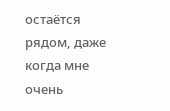остаётся рядом, даже когда мне очень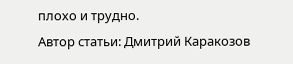плохо и трудно.
Автор статьи: Дмитрий Каракозов